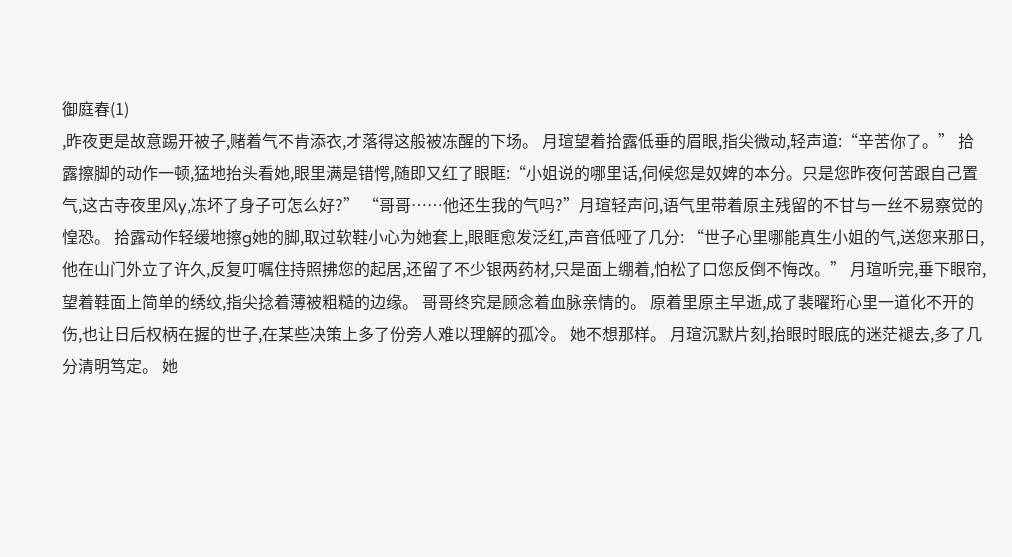御庭春(1)
,昨夜更是故意踢开被子,赌着气不肯添衣,才落得这般被冻醒的下场。 月瑄望着拾露低垂的眉眼,指尖微动,轻声道:“辛苦你了。” 拾露擦脚的动作一顿,猛地抬头看她,眼里满是错愕,随即又红了眼眶:“小姐说的哪里话,伺候您是奴婢的本分。只是您昨夜何苦跟自己置气,这古寺夜里风y,冻坏了身子可怎么好?” “哥哥……他还生我的气吗?”月瑄轻声问,语气里带着原主残留的不甘与一丝不易察觉的惶恐。 拾露动作轻缓地擦g她的脚,取过软鞋小心为她套上,眼眶愈发泛红,声音低哑了几分: “世子心里哪能真生小姐的气,送您来那日,他在山门外立了许久,反复叮嘱住持照拂您的起居,还留了不少银两药材,只是面上绷着,怕松了口您反倒不悔改。” 月瑄听完,垂下眼帘,望着鞋面上简单的绣纹,指尖捻着薄被粗糙的边缘。 哥哥终究是顾念着血脉亲情的。 原着里原主早逝,成了裴曜珩心里一道化不开的伤,也让日后权柄在握的世子,在某些决策上多了份旁人难以理解的孤冷。 她不想那样。 月瑄沉默片刻,抬眼时眼底的迷茫褪去,多了几分清明笃定。 她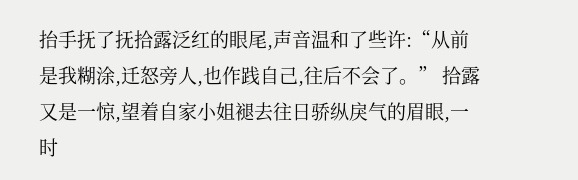抬手抚了抚拾露泛红的眼尾,声音温和了些许:“从前是我糊涂,迁怒旁人,也作践自己,往后不会了。” 拾露又是一惊,望着自家小姐褪去往日骄纵戾气的眉眼,一时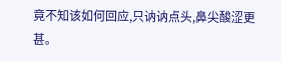竟不知该如何回应,只讷讷点头,鼻尖酸涩更甚。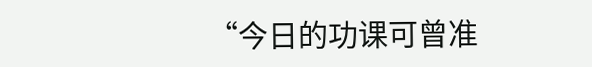“今日的功课可曾准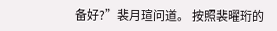备好?”裴月瑄问道。 按照裴曜珩的